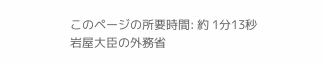このページの所要時間: 約 1分13秒
岩屋大臣の外務省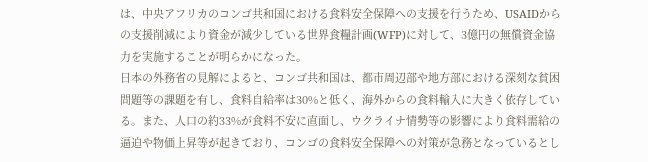は、中央アフリカのコンゴ共和国における食料安全保障への支援を行うため、USAIDからの支援削減により資金が減少している世界食糧計画(WFP)に対して、3億円の無償資金協力を実施することが明らかになった。
日本の外務省の見解によると、コンゴ共和国は、都市周辺部や地方部における深刻な貧困問題等の課題を有し、食料自給率は30%と低く、海外からの食料輸入に大きく依存している。また、人口の約33%が食料不安に直面し、ウクライナ情勢等の影響により食料需給の逼迫や物価上昇等が起きており、コンゴの食料安全保障への対策が急務となっているとし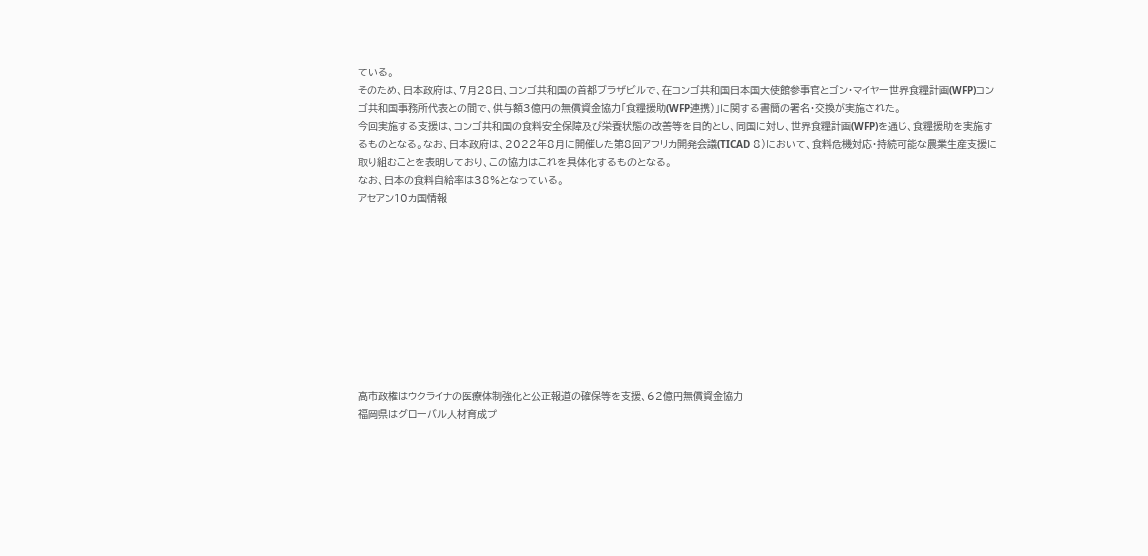ている。
そのため、日本政府は、7月28日、コンゴ共和国の首都ブラザビルで、在コンゴ共和国日本国大使館参事官とゴン・マイヤー世界食糧計画(WFP)コンゴ共和国事務所代表との間で、供与額3億円の無償資金協力「食糧援助(WFP連携)」に関する書簡の署名・交換が実施された。
今回実施する支援は、コンゴ共和国の食料安全保障及び栄養状態の改善等を目的とし、同国に対し、世界食糧計画(WFP)を通じ、食糧援助を実施するものとなる。なお、日本政府は、2022年8月に開催した第8回アフリカ開発会議(TICAD 8)において、食料危機対応・持続可能な農業生産支援に取り組むことを表明しており、この協力はこれを具体化するものとなる。
なお、日本の食料自給率は38%となっている。
アセアン10カ国情報










高市政権はウクライナの医療体制強化と公正報道の確保等を支援、62億円無償資金協力
福岡県はグローバル人材育成プ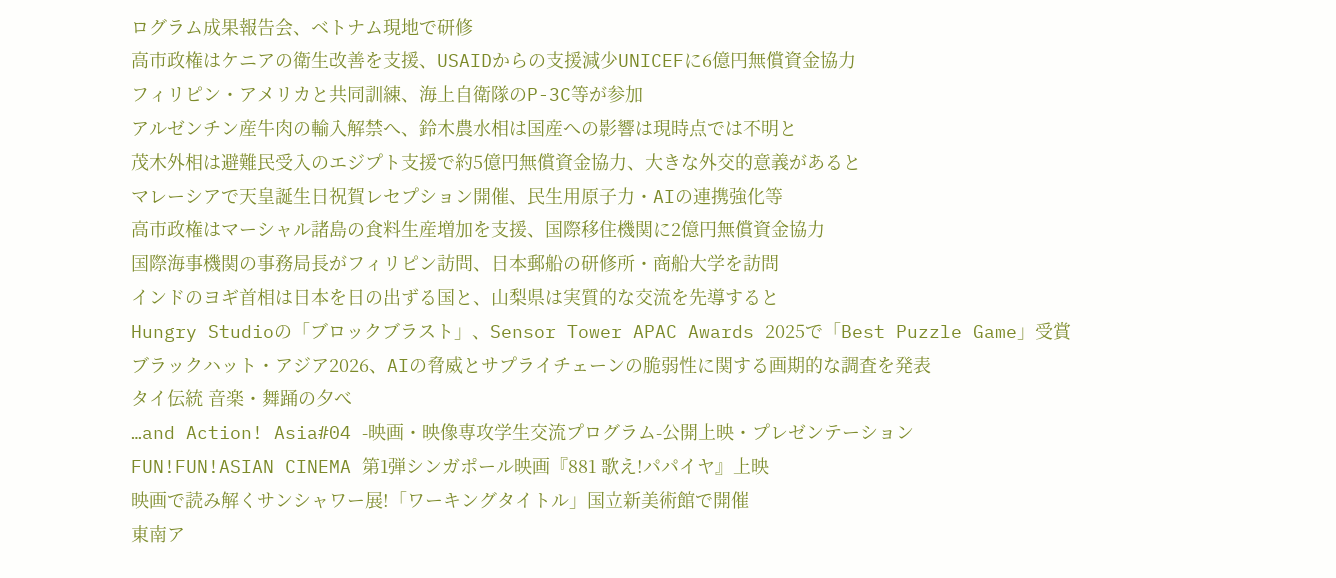ログラム成果報告会、ベトナム現地で研修
高市政権はケニアの衛生改善を支援、USAIDからの支援減少UNICEFに6億円無償資金協力
フィリピン・アメリカと共同訓練、海上自衛隊のP-3C等が参加
アルゼンチン産牛肉の輸入解禁へ、鈴木農水相は国産への影響は現時点では不明と
茂木外相は避難民受入のエジプト支援で約5億円無償資金協力、大きな外交的意義があると
マレーシアで天皇誕生日祝賀レセプション開催、民生用原子力・AIの連携強化等
高市政権はマーシャル諸島の食料生産増加を支援、国際移住機関に2億円無償資金協力
国際海事機関の事務局長がフィリピン訪問、日本郵船の研修所・商船大学を訪問
インドのヨギ首相は日本を日の出ずる国と、山梨県は実質的な交流を先導すると
Hungry Studioの「ブロックブラスト」、Sensor Tower APAC Awards 2025で「Best Puzzle Game」受賞
ブラックハット・アジア2026、AIの脅威とサプライチェーンの脆弱性に関する画期的な調査を発表
タイ伝統 音楽・舞踊の夕べ
…and Action! Asia#04 -映画・映像専攻学生交流プログラム-公開上映・プレゼンテーション
FUN!FUN!ASIAN CINEMA 第1弾シンガポール映画『881 歌え!パパイヤ』上映
映画で読み解くサンシャワー展!「ワーキングタイトル」国立新美術館で開催
東南ア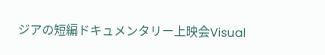ジアの短編ドキュメンタリー上映会Visual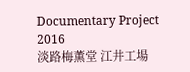Documentary Project 2016
淡路梅薫堂 江井工場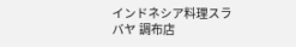インドネシア料理スラバヤ 調布店